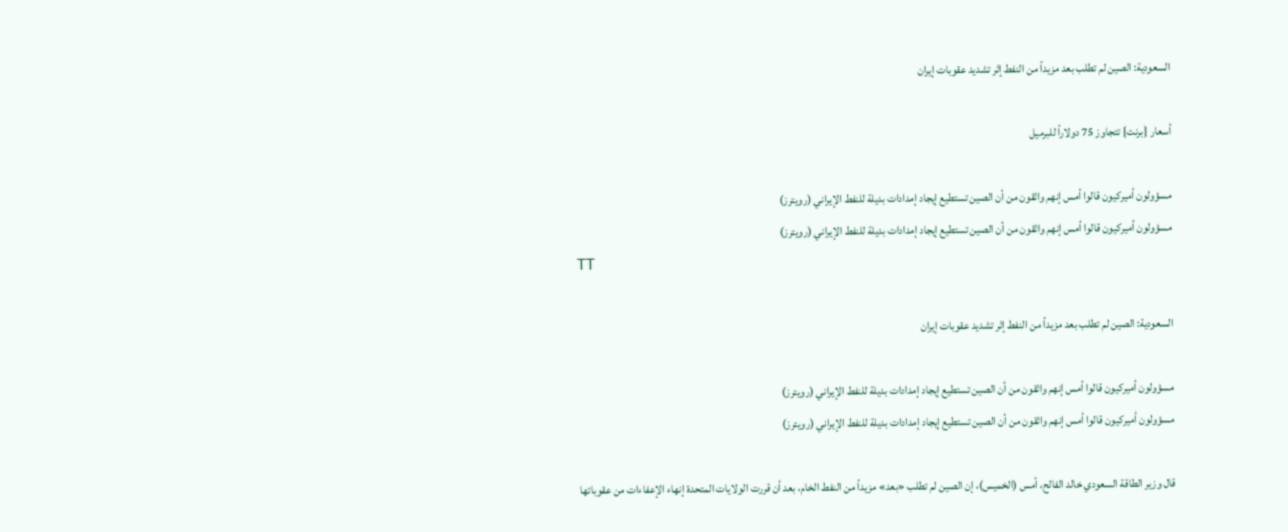السعودية: الصين لم تطلب بعد مزيداً من النفط إثر تشديد عقوبات إيران

أسعار {برنت} تتجاوز 75 دولاراً للبرميل

مسؤولون أميركيون قالوا أمس إنهم واثقون من أن الصين تستطيع إيجاد إمدادات بديلة للنفط الإيراني (رويترز)
مسؤولون أميركيون قالوا أمس إنهم واثقون من أن الصين تستطيع إيجاد إمدادات بديلة للنفط الإيراني (رويترز)
TT

السعودية: الصين لم تطلب بعد مزيداً من النفط إثر تشديد عقوبات إيران

مسؤولون أميركيون قالوا أمس إنهم واثقون من أن الصين تستطيع إيجاد إمدادات بديلة للنفط الإيراني (رويترز)
مسؤولون أميركيون قالوا أمس إنهم واثقون من أن الصين تستطيع إيجاد إمدادات بديلة للنفط الإيراني (رويترز)

قال وزير الطاقة السعودي خالد الفالح، أمس (الخميس)، إن الصين لم تطلب «بعد» مزيداً من النفط الخام، بعد أن قررت الولايات المتحدة إنهاء الإعفاءات من عقوباتها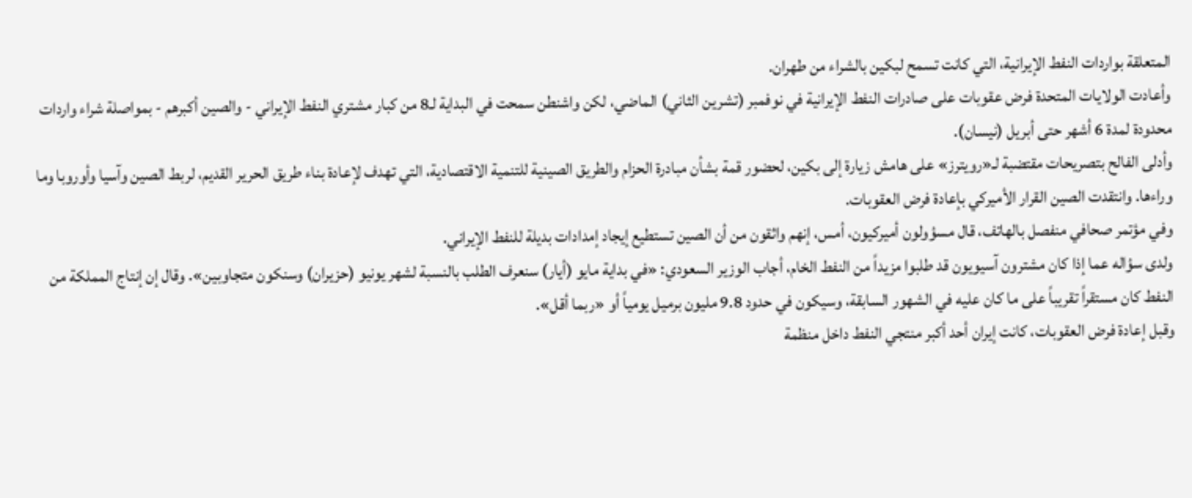المتعلقة بواردات النفط الإيرانية، التي كانت تسمح لبكين بالشراء من طهران.
وأعادت الولايات المتحدة فرض عقوبات على صادرات النفط الإيرانية في نوفمبر (تشرين الثاني) الماضي، لكن واشنطن سمحت في البداية لـ8 من كبار مشتري النفط الإيراني - والصين أكبرهم - بمواصلة شراء واردات محدودة لمدة 6 أشهر حتى أبريل (نيسان).
وأدلى الفالح بتصريحات مقتضبة لـ«رويترز» على هامش زيارة إلى بكين، لحضور قمة بشأن مبادرة الحزام والطريق الصينية للتنمية الاقتصادية، التي تهدف لإعادة بناء طريق الحرير القديم، لربط الصين وآسيا وأوروبا وما وراءها. وانتقدت الصين القرار الأميركي بإعادة فرض العقوبات.
وفي مؤتمر صحافي منفصل بالهاتف، قال مسؤولون أميركيون، أمس، إنهم واثقون من أن الصين تستطيع إيجاد إمدادات بديلة للنفط الإيراني.
ولدى سؤاله عما إذا كان مشترون آسيويون قد طلبوا مزيداً من النفط الخام، أجاب الوزير السعودي: «في بداية مايو (أيار) سنعرف الطلب بالنسبة لشهر يونيو (حزيران) وسنكون متجاوبين». وقال إن إنتاج المملكة من النفط كان مستقراً تقريباً على ما كان عليه في الشهور السابقة، وسيكون في حدود 9.8 مليون برميل يومياً أو «ربما أقل».
وقبل إعادة فرض العقوبات، كانت إيران أحد أكبر منتجي النفط داخل منظمة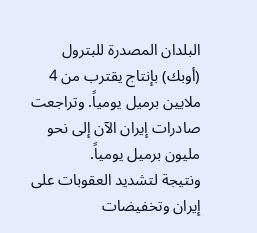البلدان المصدرة للبترول (أوبك) بإنتاج يقترب من 4 ملايين برميل يومياً. وتراجعت صادرات إيران الآن إلى نحو مليون برميل يومياً.
ونتيجة لتشديد العقوبات على إيران وتخفيضات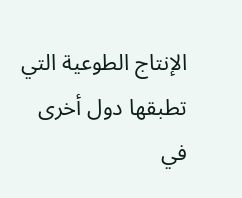الإنتاج الطوعية التي تطبقها دول أخرى في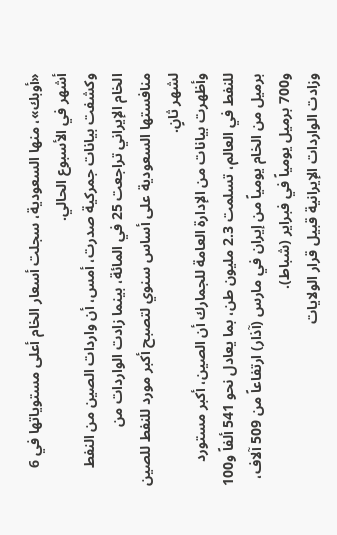«أوبك»، منها السعودية، سجلت أسعار الخام أعلى مستوياتها في 6 أشهر في الأسبوع الحالي.
وكشفت بيانات جمركية صدرت، أمس، أن واردات الصين من النفط الخام الإيراني تراجعت 25 في المائة، بينما زادت الواردات من منافستها السعودية على أساس سنوي لتصبح أكبر مورد للنفط للصين لشهر ثانٍ.
وأظهرت بيانات من الإدارة العامة للجمارك أن الصين، أكبر مستورد للنفط في العالم، تسلمت 2.3 مليون طن، بما يعادل نحو 541 ألفاً و100 برميل من الخام يومياً من إيران في مارس (آذار) ارتفاعاً من 509 آلاف، و700 برميل يومياً في فبراير (شباط).
وزادت الواردات الإيرانية قبيل قرار الولايات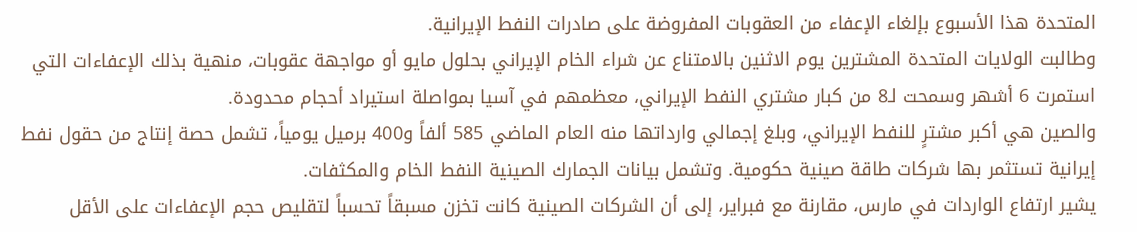المتحدة هذا الأسبوع بإلغاء الإعفاء من العقوبات المفروضة على صادرات النفط الإيرانية.
وطالبت الولايات المتحدة المشترين يوم الاثنين بالامتناع عن شراء الخام الإيراني بحلول مايو أو مواجهة عقوبات، منهية بذلك الإعفاءات التي استمرت 6 أشهر وسمحت لـ8 من كبار مشتري النفط الإيراني، معظمهم في آسيا بمواصلة استيراد أحجام محدودة.
والصين هي أكبر مشترٍ للنفط الإيراني، وبلغ إجمالي وارداتها منه العام الماضي 585 ألفاً و400 برميل يومياً، تشمل حصة إنتاج من حقول نفط إيرانية تستثمر بها شركات طاقة صينية حكومية. وتشمل بيانات الجمارك الصينية النفط الخام والمكثفات.
يشير ارتفاع الواردات في مارس، مقارنة مع فبراير، إلى أن الشركات الصينية كانت تخزن مسبقاً تحسباً لتقليص حجم الإعفاءات على الأقل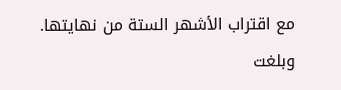مع اقتراب الأشهر الستة من نهايتها.
وبلغت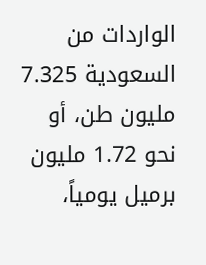الواردات من السعودية 7.325 مليون طن، أو نحو 1.72 مليون برميل يومياً،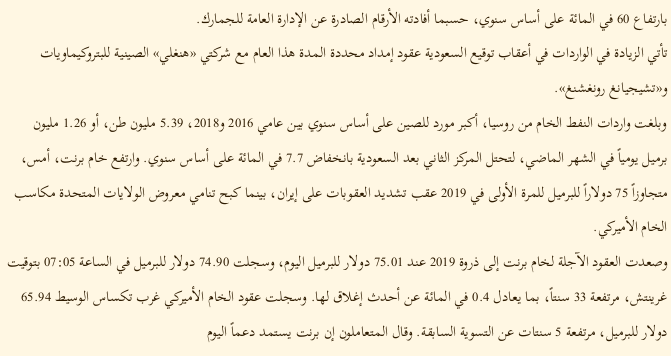بارتفاع 60 في المائة على أساس سنوي، حسبما أفادته الأرقام الصادرة عن الإدارة العامة للجمارك.
تأتي الزيادة في الواردات في أعقاب توقيع السعودية عقود إمداد محددة المدة هذا العام مع شركتي «هنغلي» الصينية للبتروكيماويات و«تشيجيانغ رونغشنغ».
وبلغت واردات النفط الخام من روسيا، أكبر مورد للصين على أساس سنوي بين عامي 2016 و2018، 5.39 مليون طن، أو 1.26 مليون برميل يومياً في الشهر الماضي، لتحتل المركز الثاني بعد السعودية بانخفاض 7.7 في المائة على أساس سنوي. وارتفع خام برنت، أمس، متجاوزاً 75 دولاراً للبرميل للمرة الأولى في 2019 عقب تشديد العقوبات على إيران، بينما كبح تنامي معروض الولايات المتحدة مكاسب الخام الأميركي.
وصعدت العقود الآجلة لخام برنت إلى ذروة 2019 عند 75.01 دولار للبرميل اليوم، وسجلت 74.90 دولار للبرميل في الساعة 07:05 بتوقيت غرينتش، مرتفعة 33 سنتاً، بما يعادل 0.4 في المائة عن أحدث إغلاق لها. وسجلت عقود الخام الأميركي غرب تكساس الوسيط 65.94 دولار للبرميل، مرتفعة 5 سنتات عن التسوية السابقة. وقال المتعاملون إن برنت يستمد دعماً اليوم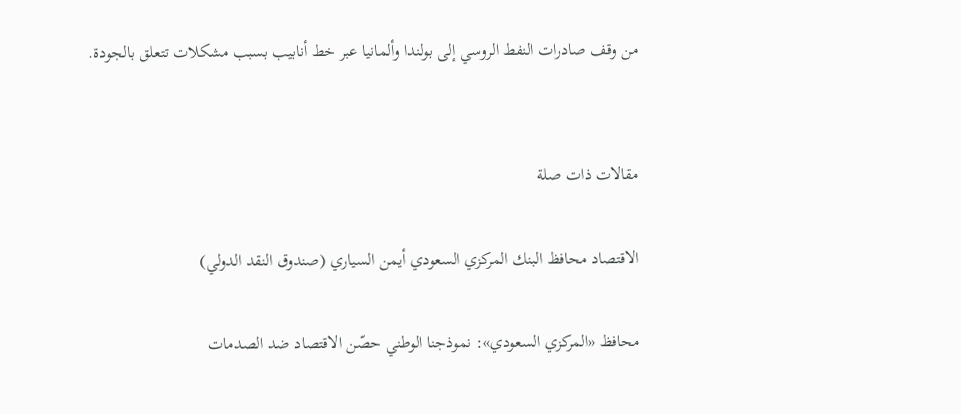من وقف صادرات النفط الروسي إلى بولندا وألمانيا عبر خط أنابيب بسبب مشكلات تتعلق بالجودة.


مقالات ذات صلة

الاقتصاد محافظ البنك المركزي السعودي أيمن السياري (صندوق النقد الدولي)

محافظ «المركزي السعودي»: نموذجنا الوطني حصّن الاقتصاد ضد الصدمات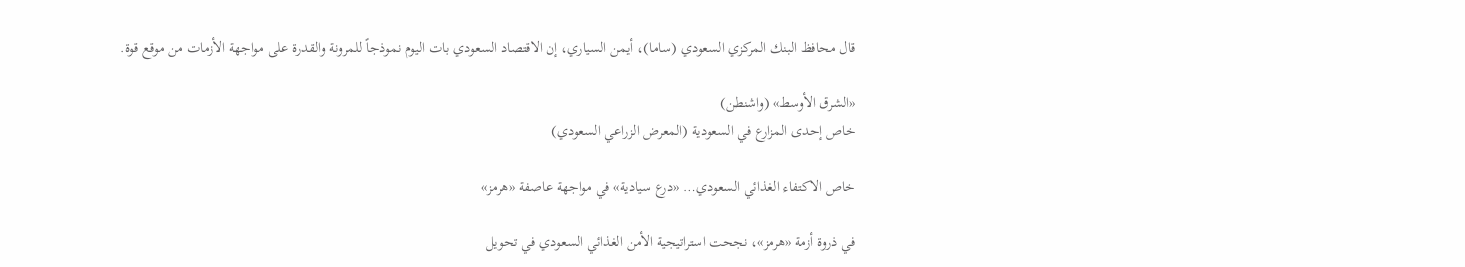قال محافظ البنك المركزي السعودي (ساما)، أيمن السياري، إن الاقتصاد السعودي بات اليوم نموذجاً للمرونة والقدرة على مواجهة الأزمات من موقع قوة.

«الشرق الأوسط» (واشنطن)
خاص إحدى المزارع في السعودية (المعرض الزراعي السعودي)

خاص الاكتفاء الغذائي السعودي… «درع سيادية» في مواجهة عاصفة «هرمز»

في ذروة أزمة «هرمز»، نجحت استراتيجية الأمن الغذائي السعودي في تحويل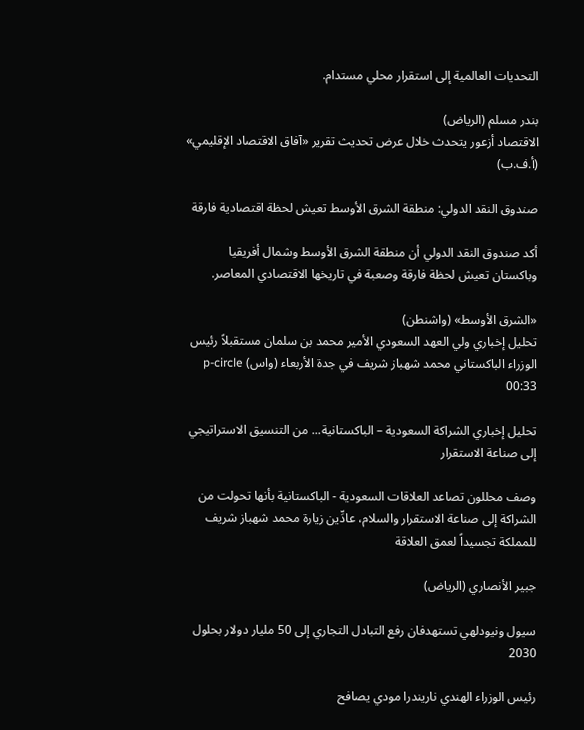التحديات العالمية إلى استقرار محلي مستدام.

بندر مسلم (الرياض)
الاقتصاد أزعور يتحدث خلال عرض تحديث تقرير «آفاق الاقتصاد الإقليمي» (أ.ف.ب)

صندوق النقد الدولي: منطقة الشرق الأوسط تعيش لحظة اقتصادية فارقة

أكد صندوق النقد الدولي أن منطقة الشرق الأوسط وشمال أفريقيا وباكستان تعيش لحظة فارقة وصعبة في تاريخها الاقتصادي المعاصر.

«الشرق الأوسط» (واشنطن)
تحليل إخباري ولي العهد السعودي الأمير محمد بن سلمان مستقبلاً رئيس الوزراء الباكستاني محمد شهباز شريف في جدة الأربعاء (واس) p-circle 00:33

تحليل إخباري الشراكة السعودية – الباكستانية... من التنسيق الاستراتيجي إلى صناعة الاستقرار

وصف محللون تصاعد العلاقات السعودية - الباكستانية بأنها تحولت من الشراكة إلى صناعة الاستقرار والسلام، عادِّين زيارة محمد شهباز شريف للمملكة تجسيداً لعمق العلاقة

جبير الأنصاري (الرياض)

سيول ونيودلهي تستهدفان رفع التبادل التجاري إلى 50 مليار دولار بحلول 2030

رئيس الوزراء الهندي ناريندرا مودي يصافح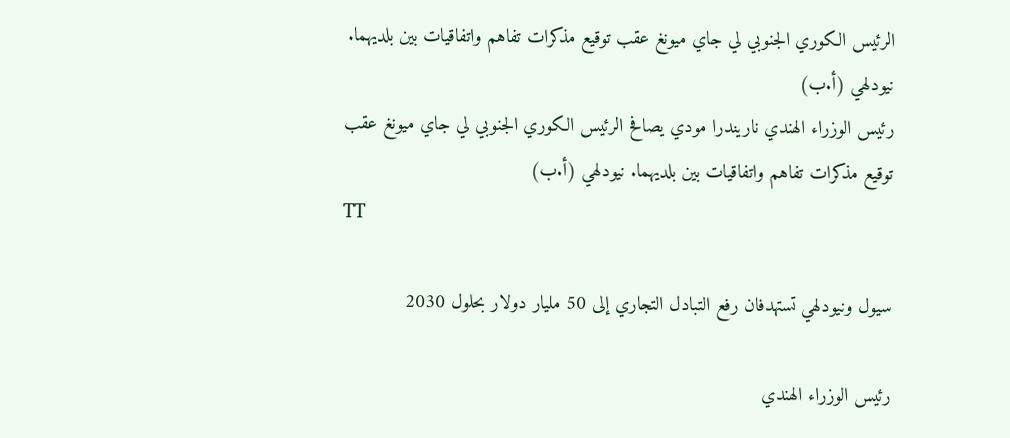الرئيس الكوري الجنوبي لي جاي ميونغ عقب توقيع مذكرات تفاهم واتفاقيات بين بلديهما. نيودلهي (أ.ب)
رئيس الوزراء الهندي ناريندرا مودي يصافح الرئيس الكوري الجنوبي لي جاي ميونغ عقب توقيع مذكرات تفاهم واتفاقيات بين بلديهما. نيودلهي (أ.ب)
TT

سيول ونيودلهي تستهدفان رفع التبادل التجاري إلى 50 مليار دولار بحلول 2030

رئيس الوزراء الهندي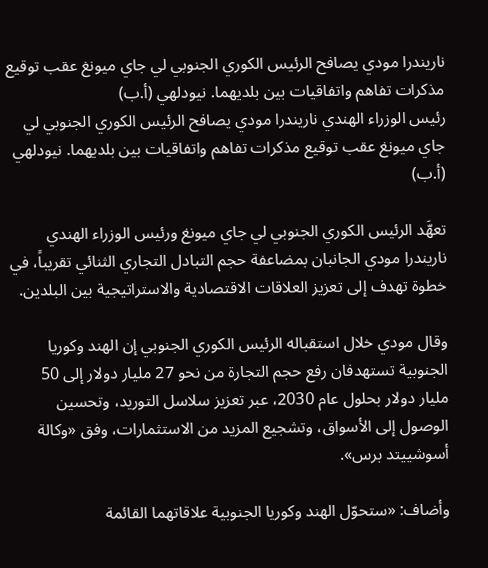ناريندرا مودي يصافح الرئيس الكوري الجنوبي لي جاي ميونغ عقب توقيع مذكرات تفاهم واتفاقيات بين بلديهما. نيودلهي (أ.ب)
رئيس الوزراء الهندي ناريندرا مودي يصافح الرئيس الكوري الجنوبي لي جاي ميونغ عقب توقيع مذكرات تفاهم واتفاقيات بين بلديهما. نيودلهي (أ.ب)

تعهَّد الرئيس الكوري الجنوبي لي جاي ميونغ ورئيس الوزراء الهندي ناريندرا مودي الجانبان بمضاعفة حجم التبادل التجاري الثنائي تقريباً، في خطوة تهدف إلى تعزيز العلاقات الاقتصادية والاستراتيجية بين البلدين.

وقال مودي خلال استقباله الرئيس الكوري الجنوبي إن الهند وكوريا الجنوبية تستهدفان رفع حجم التجارة من نحو 27 مليار دولار إلى 50 مليار دولار بحلول عام 2030، عبر تعزيز سلاسل التوريد، وتحسين الوصول إلى الأسواق، وتشجيع المزيد من الاستثمارات، وفق «وكالة أسوشييتد برس».

وأضاف: «ستحوّل الهند وكوريا الجنوبية علاقاتهما القائمة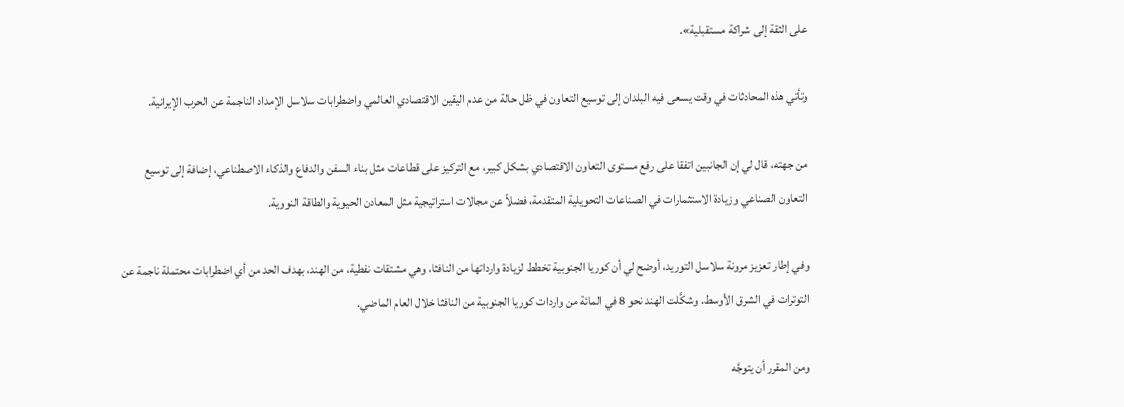على الثقة إلى شراكة مستقبلية».

وتأتي هذه المحادثات في وقت يسعى فيه البلدان إلى توسيع التعاون في ظل حالة من عدم اليقين الاقتصادي العالمي واضطرابات سلاسل الإمداد الناجمة عن الحرب الإيرانية.

من جهته، قال لي إن الجانبين اتفقا على رفع مستوى التعاون الاقتصادي بشكل كبير، مع التركيز على قطاعات مثل بناء السفن والدفاع والذكاء الاصطناعي، إضافة إلى توسيع التعاون الصناعي وزيادة الاستثمارات في الصناعات التحويلية المتقدمة، فضلاً عن مجالات استراتيجية مثل المعادن الحيوية والطاقة النووية.

وفي إطار تعزيز مرونة سلاسل التوريد، أوضح لي أن كوريا الجنوبية تخطط لزيادة وارداتها من النافثا، وهي مشتقات نفطية، من الهند، بهدف الحد من أي اضطرابات محتملة ناجمة عن التوترات في الشرق الأوسط. وشكَّلت الهند نحو 8 في المائة من واردات كوريا الجنوبية من النافثا خلال العام الماضي.

ومن المقرر أن يتوجَّه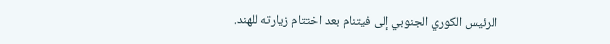الرئيس الكوري الجنوبي إلى فيتنام بعد اختتام زيارته للهند.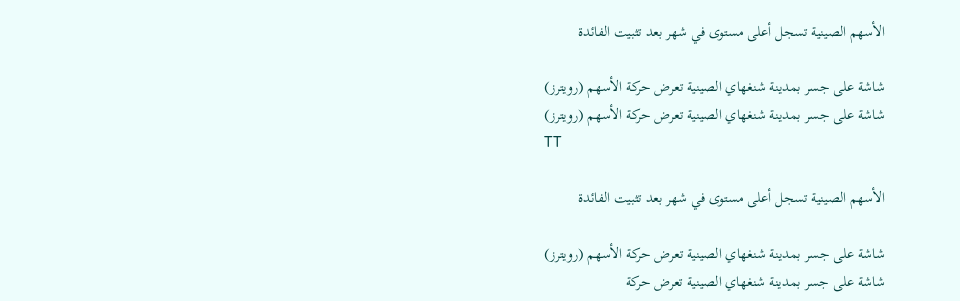الأسهم الصينية تسجل أعلى مستوى في شهر بعد تثبيت الفائدة

شاشة على جسر بمدينة شنغهاي الصينية تعرض حركة الأسهم (رويترز)
شاشة على جسر بمدينة شنغهاي الصينية تعرض حركة الأسهم (رويترز)
TT

الأسهم الصينية تسجل أعلى مستوى في شهر بعد تثبيت الفائدة

شاشة على جسر بمدينة شنغهاي الصينية تعرض حركة الأسهم (رويترز)
شاشة على جسر بمدينة شنغهاي الصينية تعرض حركة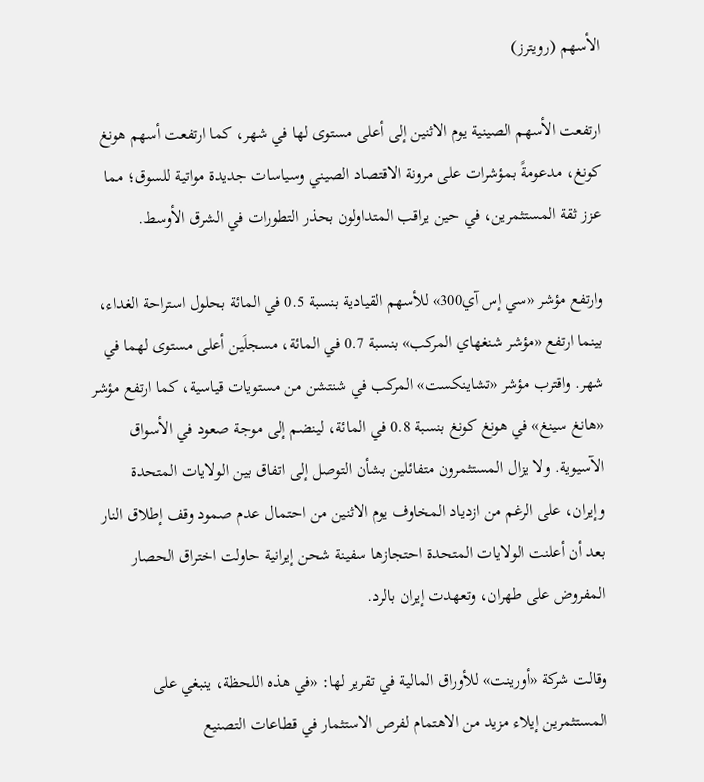الأسهم (رويترز)

ارتفعت الأسهم الصينية يوم الاثنين إلى أعلى مستوى لها في شهر، كما ارتفعت أسهم هونغ كونغ، مدعومةً بمؤشرات على مرونة الاقتصاد الصيني وسياسات جديدة مواتية للسوق؛ مما عزز ثقة المستثمرين، في حين يراقب المتداولون بحذر التطورات في الشرق الأوسط.

وارتفع مؤشر «سي إس آي300» للأسهم القيادية بنسبة 0.5 في المائة بحلول استراحة الغداء، بينما ارتفع «مؤشر شنغهاي المركب» بنسبة 0.7 في المائة، مسجلَين أعلى مستوى لهما في شهر. واقترب مؤشر «تشاينكست» المركب في شنتشن من مستويات قياسية، كما ارتفع مؤشر «هانغ سينغ» في هونغ كونغ بنسبة 0.8 في المائة، لينضم إلى موجة صعود في الأسواق الآسيوية. ولا يزال المستثمرون متفائلين بشأن التوصل إلى اتفاق بين الولايات المتحدة وإيران، على الرغم من ازدياد المخاوف يوم الاثنين من احتمال عدم صمود وقف إطلاق النار بعد أن أعلنت الولايات المتحدة احتجازها سفينة شحن إيرانية حاولت اختراق الحصار المفروض على طهران، وتعهدت إيران بالرد.

وقالت شركة «أورينت» للأوراق المالية في تقرير لها: «في هذه اللحظة، ينبغي على المستثمرين إيلاء مزيد من الاهتمام لفرص الاستثمار في قطاعات التصنيع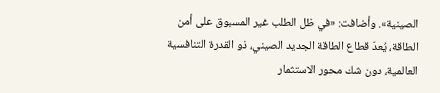الصينية». وأضافت: «في ظل الطلب غير المسبوق على أمن الطاقة، يُعدّ قطاع الطاقة الجديد الصيني، ذو القدرة التنافسية العالمية، دون شك محور الاستثمار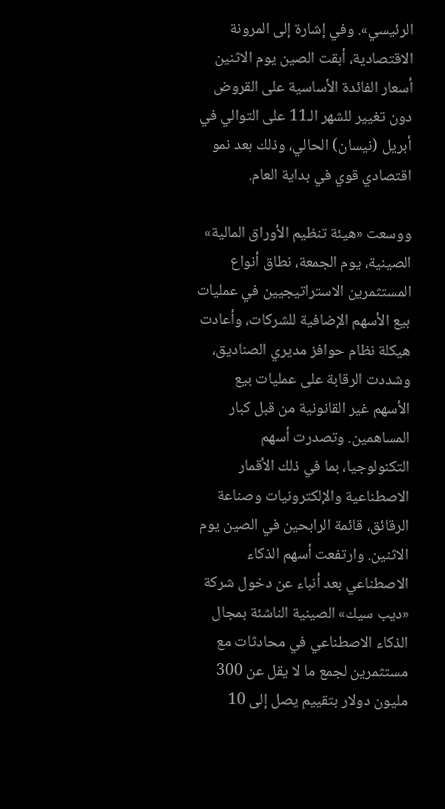الرئيسي». وفي إشارة إلى المرونة الاقتصادية، أبقت الصين يوم الاثنين أسعار الفائدة الأساسية على القروض دون تغيير للشهر الـ11 على التوالي في أبريل (نيسان) الحالي، وذلك بعد نمو اقتصادي قوي في بداية العام.

ووسعت «هيئة تنظيم الأوراق المالية» الصينية، يوم الجمعة، نطاق أنواع المستثمرين الاستراتيجيين في عمليات بيع الأسهم الإضافية للشركات، وأعادت هيكلة نظام حوافز مديري الصناديق، وشددت الرقابة على عمليات بيع الأسهم غير القانونية من قبل كبار المساهمين. وتصدرت أسهم التكنولوجيا، بما في ذلك الأقمار الاصطناعية والإلكترونيات وصناعة الرقائق، قائمة الرابحين في الصين يوم الاثنين. وارتفعت أسهم الذكاء الاصطناعي بعد أنباء عن دخول شركة «ديب سيك» الصينية الناشئة بمجال الذكاء الاصطناعي في محادثات مع مستثمرين لجمع ما لا يقل عن 300 مليون دولار بتقييم يصل إلى 10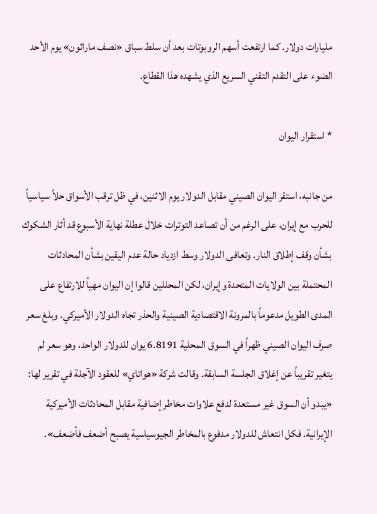مليارات دولار. كما ارتفعت أسهم الروبوتات بعد أن سلط سباق «نصف ماراثون» يوم الأحد الضوء على التقدم التقني السريع الذي يشهده هذا القطاع.

* استقرار اليوان

من جانبه، استقر اليوان الصيني مقابل الدولار يوم الاثنين، في ظل ترقب الأسواق حلاً سياسياً للحرب مع إيران، على الرغم من أن تصاعد التوترات خلال عطلة نهاية الأسبوع قد أثار الشكوك بشأن وقف إطلاق النار. وتعافى الدولار وسط ازدياد حالة عدم اليقين بشأن المحادثات المحتملة بين الولايات المتحدة وإيران، لكن المحللين قالوا إن اليوان مهيأ للارتفاع على المدى الطويل مدعوماً بالمرونة الاقتصادية الصينية والحذر تجاه الدولار الأميركي. وبلغ سعر صرف اليوان الصيني ظهراً في السوق المحلية 6.8191 يوان للدولار الواحد، وهو سعر لم يتغير تقريباً عن إغلاق الجلسة السابقة. وقالت شركة «هواتاي» للعقود الآجلة في تقرير لها: «يبدو أن السوق غير مستعدة لدفع علاوات مخاطر إضافية مقابل المحادثات الأميركية الإيرانية. فكل انتعاش للدولار مدفوع بالمخاطر الجيوسياسية يصبح أضعف فأضعف».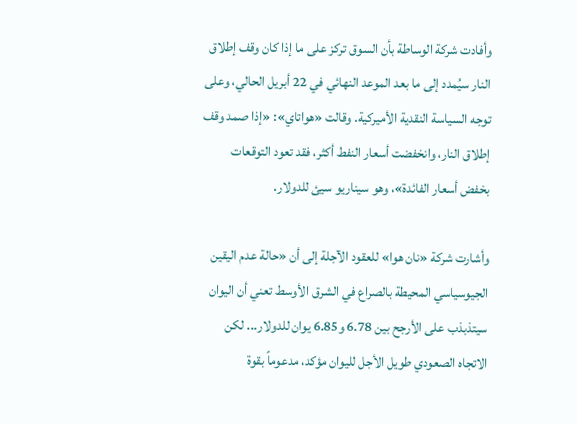وأفادت شركة الوساطة بأن السوق تركز على ما إذا كان وقف إطلاق النار سيُمدد إلى ما بعد الموعد النهائي في 22 أبريل الحالي، وعلى توجه السياسة النقدية الأميركية. وقالت «هواتاي»: «إذا صمد وقف إطلاق النار، وانخفضت أسعار النفط أكثر، فقد تعود التوقعات بخفض أسعار الفائدة»، وهو سيناريو سيئ للدولار.

وأشارت شركة «نان هوا» للعقود الآجلة إلى أن «حالة عدم اليقين الجيوسياسي المحيطة بالصراع في الشرق الأوسط تعني أن اليوان سيتذبذب على الأرجح بين 6.78 و6.85 يوان للدولار... لكن الاتجاه الصعودي طويل الأجل لليوان مؤكد، مدعوماً بقوة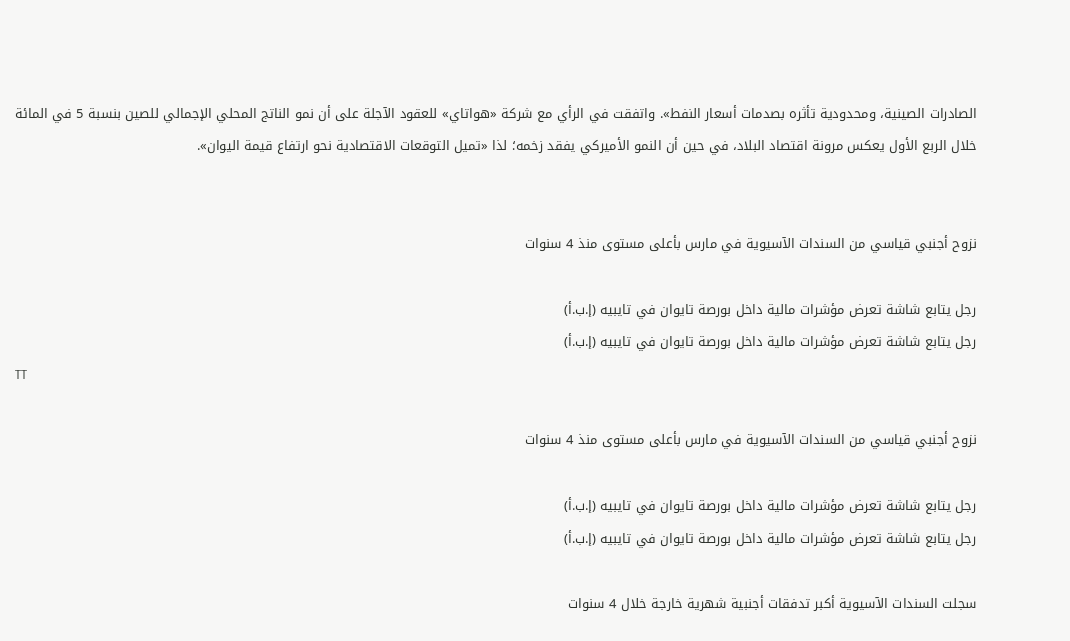الصادرات الصينية، ومحدودية تأثره بصدمات أسعار النفط». واتفقت في الرأي مع شركة «هواتاي» للعقود الآجلة على أن نمو الناتج المحلي الإجمالي للصين بنسبة 5 في المائة خلال الربع الأول يعكس مرونة اقتصاد البلاد، في حين أن النمو الأميركي يفقد زخمه؛ لذا «تميل التوقعات الاقتصادية نحو ارتفاع قيمة اليوان».


نزوح أجنبي قياسي من السندات الآسيوية في مارس بأعلى مستوى منذ 4 سنوات

رجل يتابع شاشة تعرض مؤشرات مالية داخل بورصة تايوان في تايبيه (إ.ب.أ)
رجل يتابع شاشة تعرض مؤشرات مالية داخل بورصة تايوان في تايبيه (إ.ب.أ)
TT

نزوح أجنبي قياسي من السندات الآسيوية في مارس بأعلى مستوى منذ 4 سنوات

رجل يتابع شاشة تعرض مؤشرات مالية داخل بورصة تايوان في تايبيه (إ.ب.أ)
رجل يتابع شاشة تعرض مؤشرات مالية داخل بورصة تايوان في تايبيه (إ.ب.أ)

سجلت السندات الآسيوية أكبر تدفقات أجنبية شهرية خارجة خلال 4 سنوات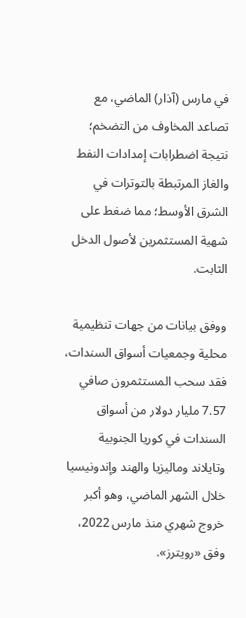في مارس (آذار) الماضي، مع تصاعد المخاوف من التضخم؛ نتيجة اضطرابات إمدادات النفط والغاز المرتبطة بالتوترات في الشرق الأوسط؛ مما ضغط على شهية المستثمرين لأصول الدخل الثابت.

ووفق بيانات من جهات تنظيمية محلية وجمعيات أسواق السندات، فقد سحب المستثمرون صافي 7.57 مليار دولار من أسواق السندات في كوريا الجنوبية وتايلاند وماليزيا والهند وإندونيسيا خلال الشهر الماضي، وهو أكبر خروج شهري منذ مارس 2022، وفق «رويترز».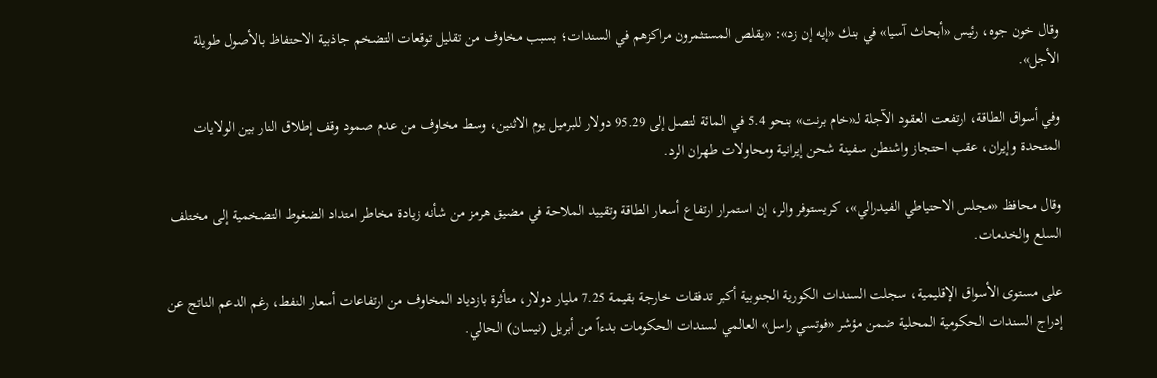وقال خون جوه، رئيس «أبحاث آسيا» في بنك «إيه إن زد»: «يقلص المستثمرون مراكزهم في السندات؛ بسبب مخاوف من تقليل توقعات التضخم جاذبية الاحتفاظ بالأصول طويلة الأجل».

وفي أسواق الطاقة، ارتفعت العقود الآجلة لـ«خام برنت» بنحو 5.4 في المائة لتصل إلى 95.29 دولار للبرميل يوم الاثنين، وسط مخاوف من عدم صمود وقف إطلاق النار بين الولايات المتحدة وإيران، عقب احتجاز واشنطن سفينة شحن إيرانية ومحاولات طهران الرد.

وقال محافظ «مجلس الاحتياطي الفيدرالي»، كريستوفر والر، إن استمرار ارتفاع أسعار الطاقة وتقييد الملاحة في مضيق هرمز من شأنه زيادة مخاطر امتداد الضغوط التضخمية إلى مختلف السلع والخدمات.

على مستوى الأسواق الإقليمية، سجلت السندات الكورية الجنوبية أكبر تدفقات خارجة بقيمة 7.25 مليار دولار، متأثرة بازدياد المخاوف من ارتفاعات أسعار النفط، رغم الدعم الناتج عن إدراج السندات الحكومية المحلية ضمن مؤشر «فوتسي راسل» العالمي لسندات الحكومات بدءاً من أبريل (نيسان) الحالي.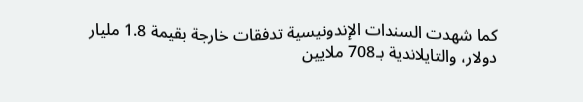كما شهدت السندات الإندونيسية تدفقات خارجة بقيمة 1.8 مليار دولار، والتايلاندية بـ708 ملايين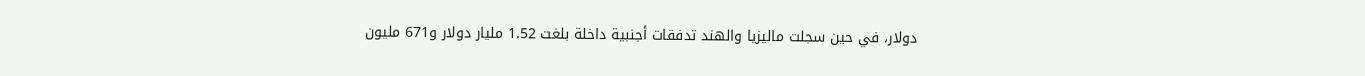دولار، في حين سجلت ماليزيا والهند تدفقات أجنبية داخلة بلغت 1.52 مليار دولار و671 مليون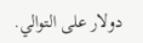دولار على التوالي.